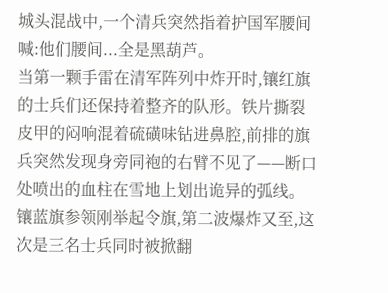城头混战中,一个清兵突然指着护国军腰间喊:他们腰间...全是黑葫芦。
当第一颗手雷在清军阵列中炸开时,镶红旗的士兵们还保持着整齐的队形。铁片撕裂皮甲的闷响混着硫磺味钻进鼻腔,前排的旗兵突然发现身旁同袍的右臂不见了——断口处喷出的血柱在雪地上划出诡异的弧线。镶蓝旗参领刚举起令旗,第二波爆炸又至,这次是三名士兵同时被掀翻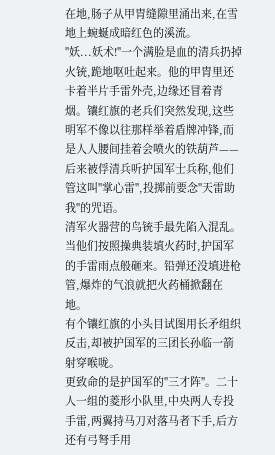在地,肠子从甲胄缝隙里涌出来,在雪地上蜿蜒成暗红色的溪流。
"妖...妖术!"一个满脸是血的清兵扔掉火铳,跪地呕吐起来。他的甲胄里还卡着半片手雷外壳,边缘还冒着青烟。镶红旗的老兵们突然发现,这些明军不像以往那样举着盾牌冲锋,而是人人腰间挂着会喷火的铁葫芦——后来被俘清兵听护国军士兵称,他们管这叫"掌心雷",投掷前要念"天雷助我"的咒语。
清军火器营的鸟铳手最先陷入混乱。当他们按照操典装填火药时,护国军的手雷雨点般砸来。铅弹还没填进枪管,爆炸的气浪就把火药桶掀翻在地。
有个镶红旗的小头目试图用长矛组织反击,却被护国军的三团长孙临一箭射穿喉咙。
更致命的是护国军的"三才阵"。二十人一组的菱形小队里,中央两人专投手雷,两翼持马刀对落马者下手,后方还有弓弩手用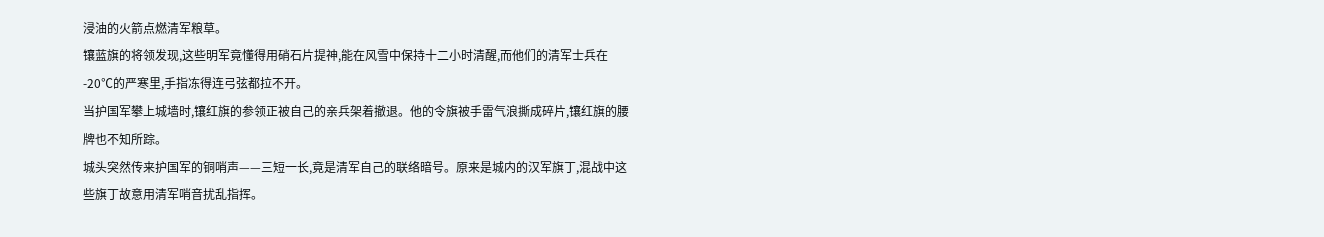浸油的火箭点燃清军粮草。
镶蓝旗的将领发现,这些明军竟懂得用硝石片提神,能在风雪中保持十二小时清醒,而他们的清军士兵在-20℃的严寒里,手指冻得连弓弦都拉不开。
当护国军攀上城墙时,镶红旗的参领正被自己的亲兵架着撤退。他的令旗被手雷气浪撕成碎片,镶红旗的腰牌也不知所踪。
城头突然传来护国军的铜哨声——三短一长,竟是清军自己的联络暗号。原来是城内的汉军旗丁,混战中这些旗丁故意用清军哨音扰乱指挥。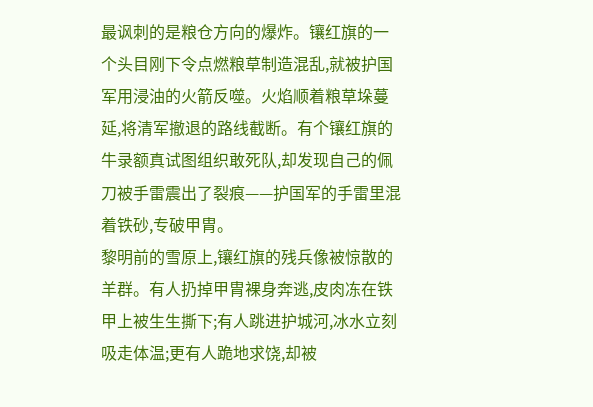最讽刺的是粮仓方向的爆炸。镶红旗的一个头目刚下令点燃粮草制造混乱,就被护国军用浸油的火箭反噬。火焰顺着粮草垛蔓延,将清军撤退的路线截断。有个镶红旗的牛录额真试图组织敢死队,却发现自己的佩刀被手雷震出了裂痕——护国军的手雷里混着铁砂,专破甲胄。
黎明前的雪原上,镶红旗的残兵像被惊散的羊群。有人扔掉甲胄裸身奔逃,皮肉冻在铁甲上被生生撕下;有人跳进护城河,冰水立刻吸走体温;更有人跪地求饶,却被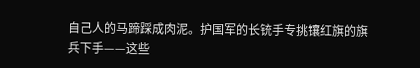自己人的马蹄踩成肉泥。护国军的长铳手专挑镶红旗的旗兵下手——这些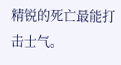精锐的死亡最能打击士气。